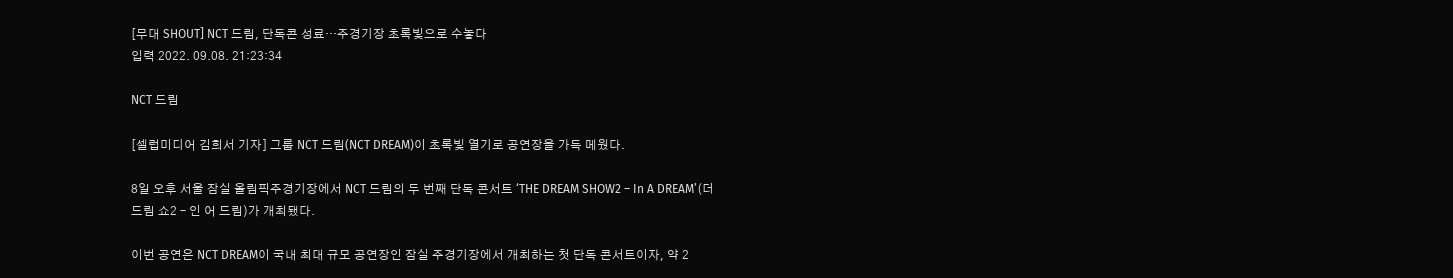[무대 SHOUT] NCT 드림, 단독콘 성료…주경기장 초록빛으로 수놓다
입력 2022. 09.08. 21:23:34

NCT 드림

[셀럽미디어 김희서 기자] 그룹 NCT 드림(NCT DREAM)이 초록빛 열기로 공연장을 가득 메웠다.

8일 오후 서울 잠실 올림픽주경기장에서 NCT 드림의 두 번째 단독 콘서트 ‘THE DREAM SHOW2 – In A DREAM’(더 드림 쇼2 – 인 어 드림)가 개최됐다.

이번 공연은 NCT DREAM이 국내 최대 규모 공연장인 잠실 주경기장에서 개최하는 첫 단독 콘서트이자, 약 2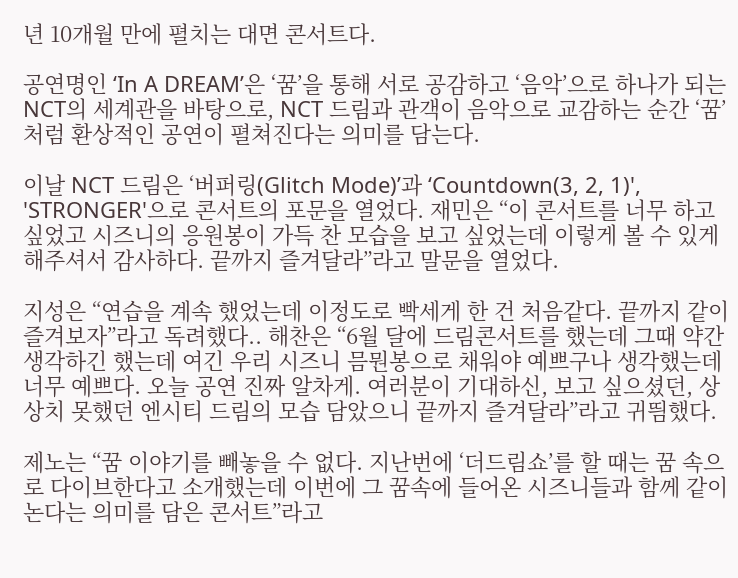년 10개월 만에 펼치는 대면 콘서트다.

공연명인 ‘In A DREAM’은 ‘꿈’을 통해 서로 공감하고 ‘음악’으로 하나가 되는 NCT의 세계관을 바탕으로, NCT 드림과 관객이 음악으로 교감하는 순간 ‘꿈’처럼 환상적인 공연이 펼쳐진다는 의미를 담는다.

이날 NCT 드림은 ‘버퍼링(Glitch Mode)’과 ‘Countdown(3, 2, 1)', 'STRONGER'으로 콘서트의 포문을 열었다. 재민은 “이 콘서트를 너무 하고 싶었고 시즈니의 응원봉이 가득 찬 모습을 보고 싶었는데 이렇게 볼 수 있게 해주셔서 감사하다. 끝까지 즐겨달라”라고 말문을 열었다.

지성은 “연습을 계속 했었는데 이정도로 빡세게 한 건 처음같다. 끝까지 같이 즐겨보자”라고 독려했다.. 해찬은 “6월 달에 드림콘서트를 했는데 그때 약간 생각하긴 했는데 여긴 우리 시즈니 믐뭔봉으로 채워야 예쁘구나 생각했는데 너무 예쁘다. 오늘 공연 진짜 알차게. 여러분이 기대하신, 보고 싶으셨던, 상상치 못했던 엔시티 드림의 모습 담았으니 끝까지 즐겨달라”라고 귀띔했다.

제노는 “꿈 이야기를 빼놓을 수 없다. 지난번에 ‘더드림쇼’를 할 때는 꿈 속으로 다이브한다고 소개했는데 이번에 그 꿈속에 들어온 시즈니들과 함께 같이 논다는 의미를 담은 콘서트”라고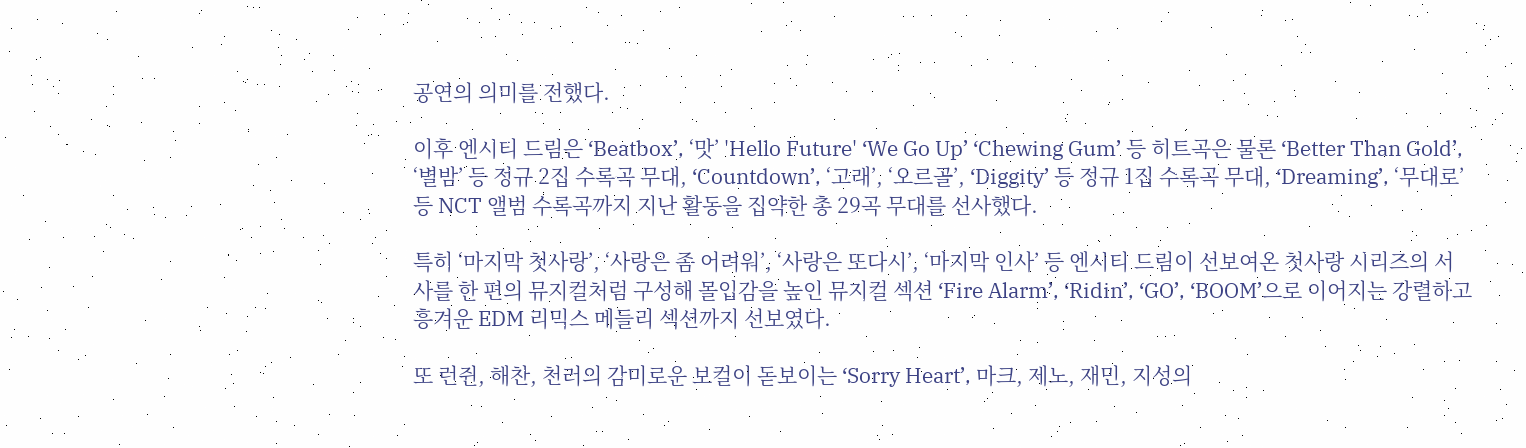공연의 의미를 전했다.

이후 엔시티 드림은 ‘Beatbox’, ‘맛’ 'Hello Future' ‘We Go Up’ ‘Chewing Gum’ 등 히트곡은 물론 ‘Better Than Gold’, ‘별밤’ 등 정규 2집 수록곡 무대, ‘Countdown’, ‘고래’, ‘오르골’, ‘Diggity’ 등 정규 1집 수록곡 무대, ‘Dreaming’, ‘무대로’ 등 NCT 앨범 수록곡까지 지난 활동을 집약한 총 29곡 무대를 선사했다.

특히 ‘마지막 첫사랑’, ‘사랑은 좀 어려워’, ‘사랑은 또다시’, ‘마지막 인사’ 등 엔시티 드림이 선보여온 첫사랑 시리즈의 서사를 한 편의 뮤지컬처럼 구성해 몰입감을 높인 뮤지컬 섹션 ‘Fire Alarm’, ‘Ridin’, ‘GO’, ‘BOOM’으로 이어지는 강렬하고 흥겨운 EDM 리믹스 메들리 섹션까지 선보였다.

또 런쥔, 해찬, 천러의 감미로운 보컬이 돋보이는 ‘Sorry Heart’, 마크, 제노, 재민, 지성의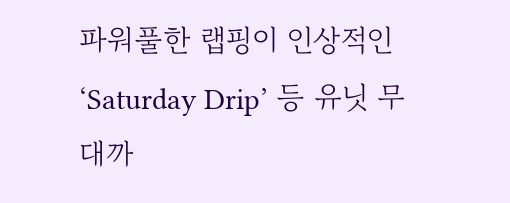파워풀한 랩핑이 인상적인 ‘Saturday Drip’ 등 유닛 무대까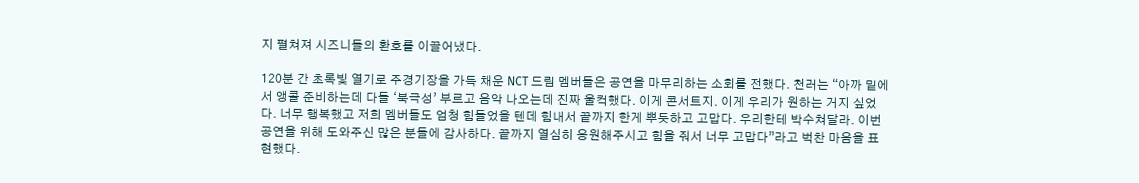지 펼쳐져 시즈니들의 환호를 이끌어냈다.

120분 간 초록빛 열기로 주경기장을 가득 채운 NCT 드림 멤버들은 공연을 마무리하는 소회를 전했다. 천러는 “아까 밑에서 앵콜 준비하는데 다들 ‘북극성’ 부르고 음악 나오는데 진짜 울컥했다. 이게 콘서트지. 이게 우리가 원하는 거지 싶었다. 너무 행복했고 저희 멤버들도 엄청 힘들었을 텐데 힘내서 끝까지 한게 뿌듯하고 고맙다. 우리한테 박수쳐달라. 이번 공연을 위해 도와주신 많은 분들에 감사하다. 끝까지 열심히 응원해주시고 힘을 줘서 너무 고맙다”라고 벅찬 마음을 표현했다.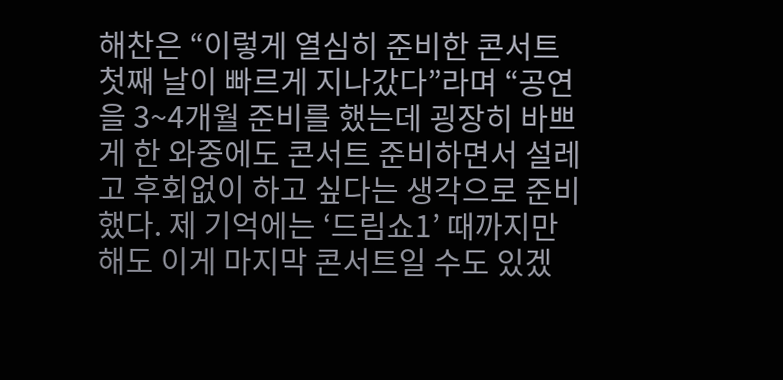해찬은 “이렇게 열심히 준비한 콘서트 첫째 날이 빠르게 지나갔다”라며 “공연을 3~4개월 준비를 했는데 굉장히 바쁘게 한 와중에도 콘서트 준비하면서 설레고 후회없이 하고 싶다는 생각으로 준비했다. 제 기억에는 ‘드림쇼1’ 때까지만 해도 이게 마지막 콘서트일 수도 있겠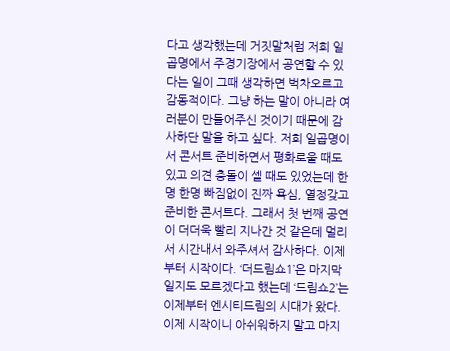다고 생각했는데 거짓말처럼 저희 일곱명에서 주경기장에서 공연할 수 있다는 일이 그때 생각하면 벅차오르고 감동적이다. 그냥 하는 말이 아니라 여러분이 만들어주신 것이기 때문에 감사하단 말을 하고 싶다. 저희 일곱명이서 콘서트 준비하면서 평화로울 때도 있고 의견 충돌이 셀 때도 있었는데 한명 한명 빠짐없이 진짜 욕심, 열정갖고 준비한 콘서트다. 그래서 첫 번째 공연이 더더욱 빨리 지나간 것 같은데 멀리서 시간내서 와주셔서 감사하다. 이제부터 시작이다. ‘더드림쇼1’은 마지막일지도 모르겠다고 했는데 ‘드림쇼2’는 이제부터 엔시티드림의 시대가 왔다. 이제 시작이니 아쉬워하지 말고 마지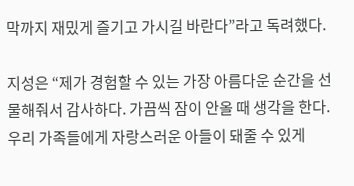막까지 재밌게 즐기고 가시길 바란다”라고 독려했다.

지성은 “제가 경험할 수 있는 가장 아름다운 순간을 선물해줘서 감사하다. 가끔씩 잠이 안올 때 생각을 한다. 우리 가족들에게 자랑스러운 아들이 돼줄 수 있게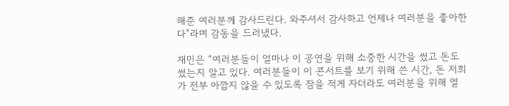해준 여러분께 감사드린다. 와주셔서 감사하고 언제나 여러분을 좋아한다”라며 감동을 드러냈다.

재민은 “여러분들이 얼마나 이 공연을 위해 소중한 시간을 썼고 돈도 썼는지 알고 있다. 여러분들이 이 콘서트를 보기 위해 쓴 시간, 돈 저희가 전부 아깝지 않을 수 있도록 잠을 적게 자더라도 여러분을 위해 열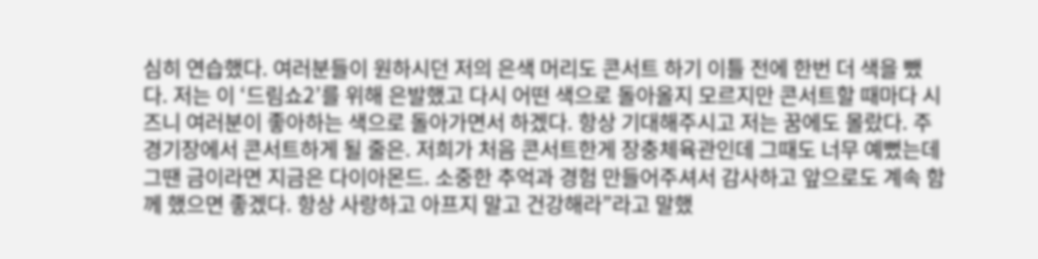심히 연습했다. 여러분들이 원하시던 저의 은색 머리도 콘서트 하기 이틀 전에 한번 더 색을 뺐다. 저는 이 ‘드림쇼2’를 위해 은발했고 다시 어떤 색으로 돌아올지 모르지만 콘서트할 때마다 시즈니 여러분이 좋아하는 색으로 돌아가면서 하겠다. 항상 기대해주시고 저는 꿈에도 몰랐다. 주경기장에서 콘서트하게 될 줄은. 저희가 처음 콘서트한게 장충체육관인데 그때도 너무 예뻤는데 그땐 금이라면 지금은 다이아몬드. 소중한 추억과 경험 만들어주셔서 감사하고 앞으로도 계속 함께 했으면 좋겠다. 항상 사랑하고 아프지 말고 건강해라”라고 말했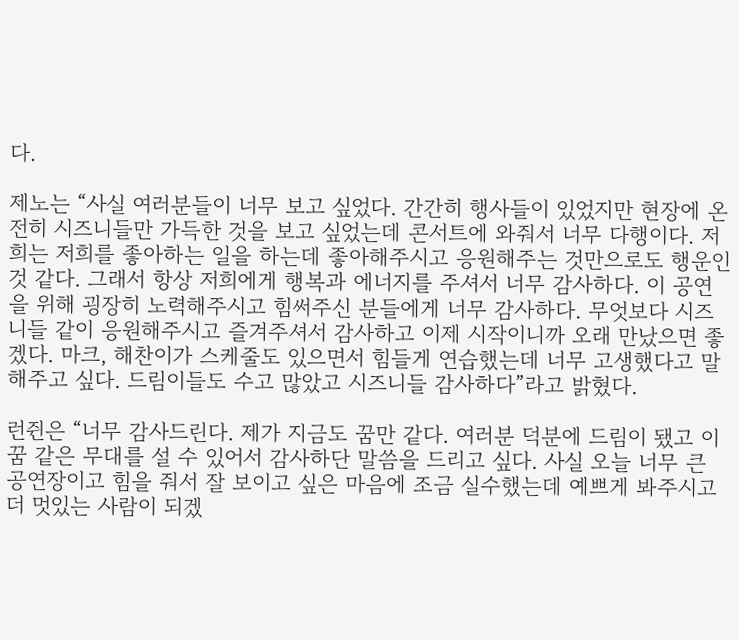다.

제노는 “사실 여러분들이 너무 보고 싶었다. 간간히 행사들이 있었지만 현장에 온전히 시즈니들만 가득한 것을 보고 싶었는데 콘서트에 와줘서 너무 다행이다. 저희는 저희를 좋아하는 일을 하는데 좋아해주시고 응원해주는 것만으로도 행운인 것 같다. 그래서 항상 저희에게 행복과 에너지를 주셔서 너무 감사하다. 이 공연을 위해 굉장히 노력해주시고 힘써주신 분들에게 너무 감사하다. 무엇보다 시즈니들 같이 응원해주시고 즐겨주셔서 감사하고 이제 시작이니까 오래 만났으면 좋겠다. 마크, 해찬이가 스케줄도 있으면서 힘들게 연습했는데 너무 고생했다고 말해주고 싶다. 드림이들도 수고 많았고 시즈니들 감사하다”라고 밝혔다.

런쥔은 “너무 감사드린다. 제가 지금도 꿈만 같다. 여러분 덕분에 드림이 됐고 이 꿈 같은 무대를 설 수 있어서 감사하단 말씀을 드리고 싶다. 사실 오늘 너무 큰 공연장이고 힘을 줘서 잘 보이고 싶은 마음에 조금 실수했는데 예쁘게 봐주시고 더 멋있는 사람이 되겠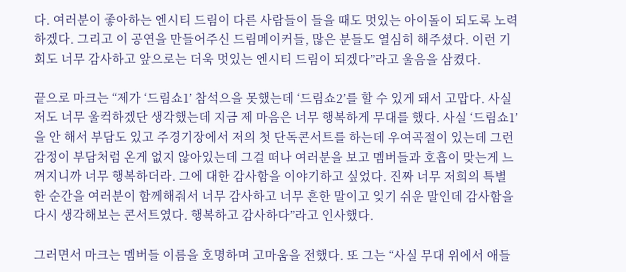다. 여러분이 좋아하는 엔시티 드림이 다른 사람들이 들을 때도 멋있는 아이돌이 되도록 노력하겠다. 그리고 이 공연을 만들어주신 드림메이커들, 많은 분들도 열심히 해주셨다. 이런 기회도 너무 감사하고 앞으로는 더욱 멋있는 엔시티 드림이 되겠다”라고 울음을 삼켰다.

끝으로 마크는 “제가 ‘드림쇼1’ 참석으을 못했는데 ‘드림쇼2’를 할 수 있게 돼서 고맙다. 사실 저도 너무 울컥하겠단 생각했는데 지금 제 마음은 너무 행복하게 무대를 했다. 사실 ‘드림쇼1’을 안 해서 부담도 있고 주경기장에서 저의 첫 단독콘서트를 하는데 우여곡절이 있는데 그런 감정이 부담처럼 온게 없지 않아있는데 그걸 떠나 여러분을 보고 멤버들과 호흡이 맞는게 느껴지니까 너무 행복하더라. 그에 대한 감사함을 이야기하고 싶었다. 진짜 너무 저희의 특별한 순간을 여러분이 함께해줘서 너무 감사하고 너무 흔한 말이고 잊기 쉬운 말인데 감사함을 다시 생각해보는 콘서트였다. 행복하고 감사하다”라고 인사했다.

그러면서 마크는 멤버들 이름을 호명하며 고마움을 전했다. 또 그는 “사실 무대 위에서 애들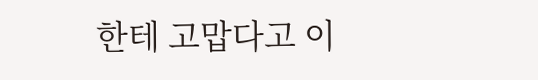한테 고맙다고 이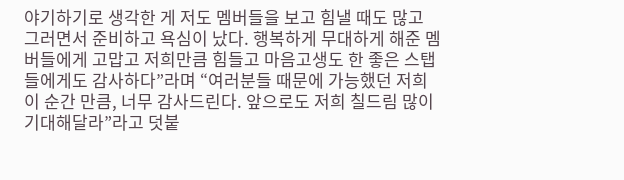야기하기로 생각한 게 저도 멤버들을 보고 힘낼 때도 많고 그러면서 준비하고 욕심이 났다. 행복하게 무대하게 해준 멤버들에게 고맙고 저희만큼 힘들고 마음고생도 한 좋은 스탭들에게도 감사하다”라며 “여러분들 때문에 가능했던 저희 이 순간 만큼, 너무 감사드린다. 앞으로도 저희 칠드림 많이 기대해달라”라고 덧붙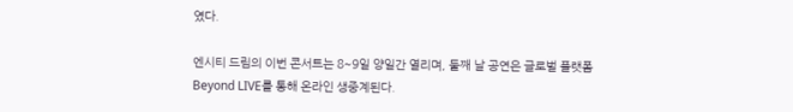였다.

엔시티 드림의 이번 콘서트는 8~9일 양일간 열리며, 둘째 날 공연은 글로벌 플랫폼 Beyond LIVE를 통해 온라인 생중계된다.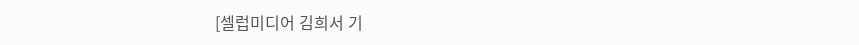[셀럽미디어 김희서 기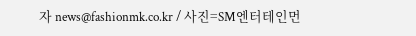자 news@fashionmk.co.kr / 사진=SM엔터테인먼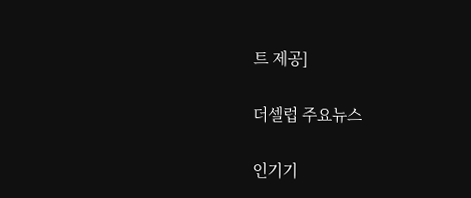트 제공]

더셀럽 주요뉴스

인기기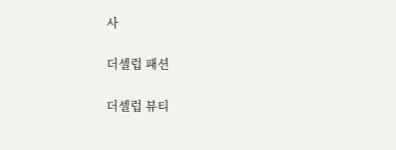사

더셀럽 패션

더셀럽 뷰티